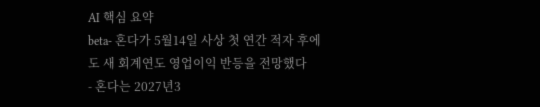AI 핵심 요약
beta- 혼다가 5월14일 사상 첫 연간 적자 후에도 새 회계연도 영업이익 반등을 전망했다
- 혼다는 2027년3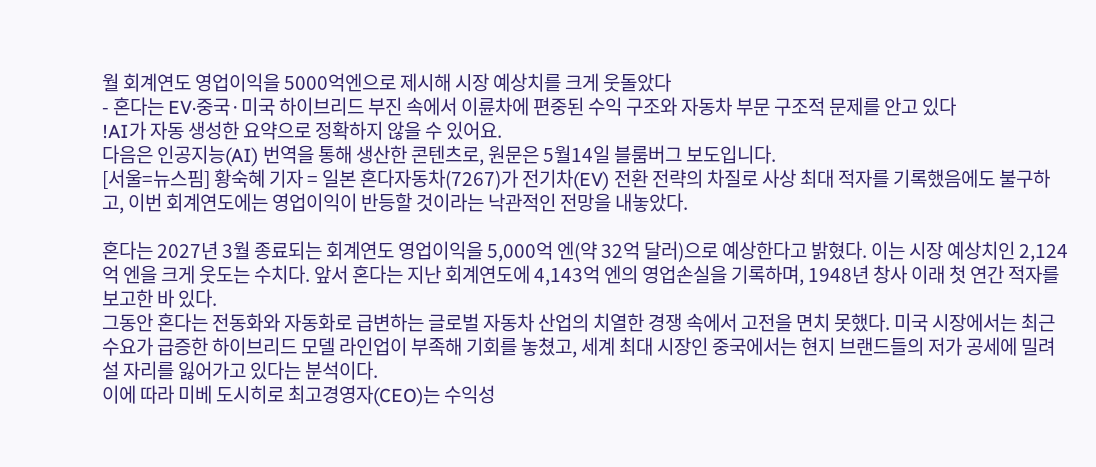월 회계연도 영업이익을 5000억엔으로 제시해 시장 예상치를 크게 웃돌았다
- 혼다는 EV·중국·미국 하이브리드 부진 속에서 이륜차에 편중된 수익 구조와 자동차 부문 구조적 문제를 안고 있다
!AI가 자동 생성한 요약으로 정확하지 않을 수 있어요.
다음은 인공지능(AI) 번역을 통해 생산한 콘텐츠로, 원문은 5월14일 블룸버그 보도입니다.
[서울=뉴스핌] 황숙혜 기자 = 일본 혼다자동차(7267)가 전기차(EV) 전환 전략의 차질로 사상 최대 적자를 기록했음에도 불구하고, 이번 회계연도에는 영업이익이 반등할 것이라는 낙관적인 전망을 내놓았다.

혼다는 2027년 3월 종료되는 회계연도 영업이익을 5,000억 엔(약 32억 달러)으로 예상한다고 밝혔다. 이는 시장 예상치인 2,124억 엔을 크게 웃도는 수치다. 앞서 혼다는 지난 회계연도에 4,143억 엔의 영업손실을 기록하며, 1948년 창사 이래 첫 연간 적자를 보고한 바 있다.
그동안 혼다는 전동화와 자동화로 급변하는 글로벌 자동차 산업의 치열한 경쟁 속에서 고전을 면치 못했다. 미국 시장에서는 최근 수요가 급증한 하이브리드 모델 라인업이 부족해 기회를 놓쳤고, 세계 최대 시장인 중국에서는 현지 브랜드들의 저가 공세에 밀려 설 자리를 잃어가고 있다는 분석이다.
이에 따라 미베 도시히로 최고경영자(CEO)는 수익성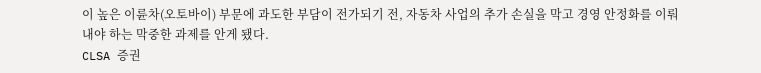이 높은 이륜차(오토바이) 부문에 과도한 부담이 전가되기 전, 자동차 사업의 추가 손실을 막고 경영 안정화를 이뤄내야 하는 막중한 과제를 안게 됐다.
CLSA 증권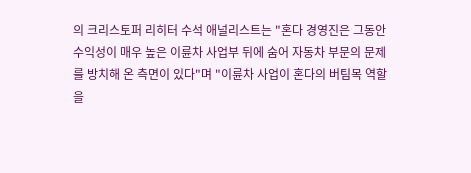의 크리스토퍼 리히터 수석 애널리스트는 "혼다 경영진은 그동안 수익성이 매우 높은 이륜차 사업부 뒤에 숨어 자동차 부문의 문제를 방치해 온 측면이 있다"며 "이륜차 사업이 혼다의 버팀목 역할을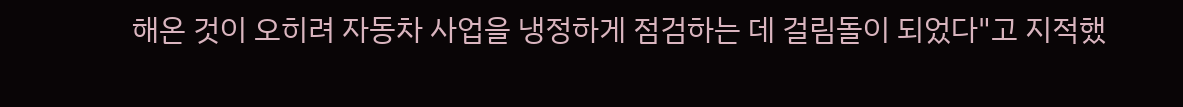해온 것이 오히려 자동차 사업을 냉정하게 점검하는 데 걸림돌이 되었다"고 지적했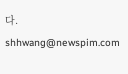다.
shhwang@newspim.com